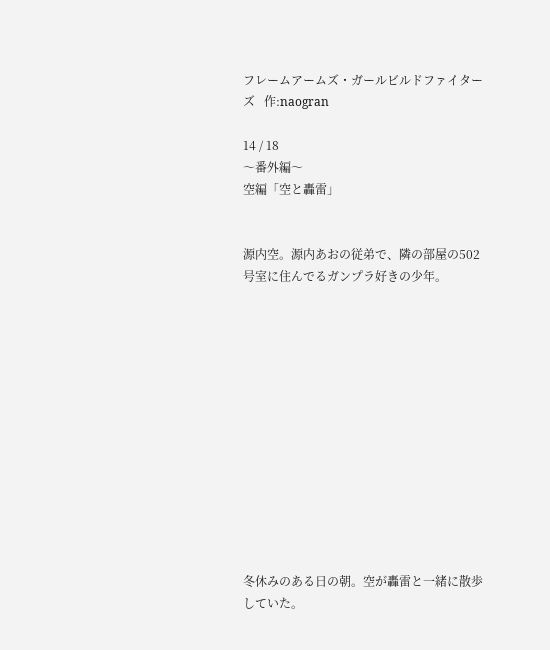フレームアームズ・ガールビルドファイターズ   作:naogran

14 / 18
〜番外編〜
空編「空と轟雷」


源内空。源内あおの従弟で、隣の部屋の502号室に住んでるガンプラ好きの少年。













冬休みのある日の朝。空が轟雷と一緒に散歩していた。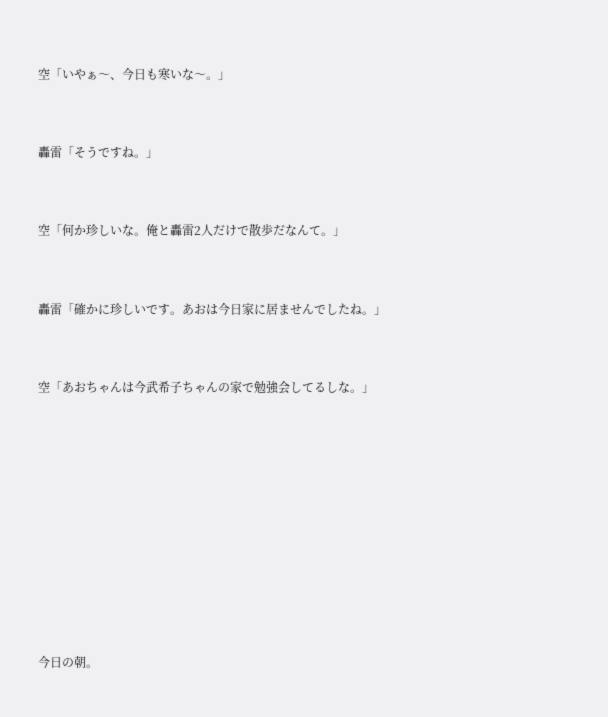空「いやぁ〜、今日も寒いな〜。」



轟雷「そうですね。」



空「何か珍しいな。俺と轟雷2人だけで散歩だなんて。」



轟雷「確かに珍しいです。あおは今日家に居ませんでしたね。」



空「あおちゃんは今武希子ちゃんの家で勉強会してるしな。」













今日の朝。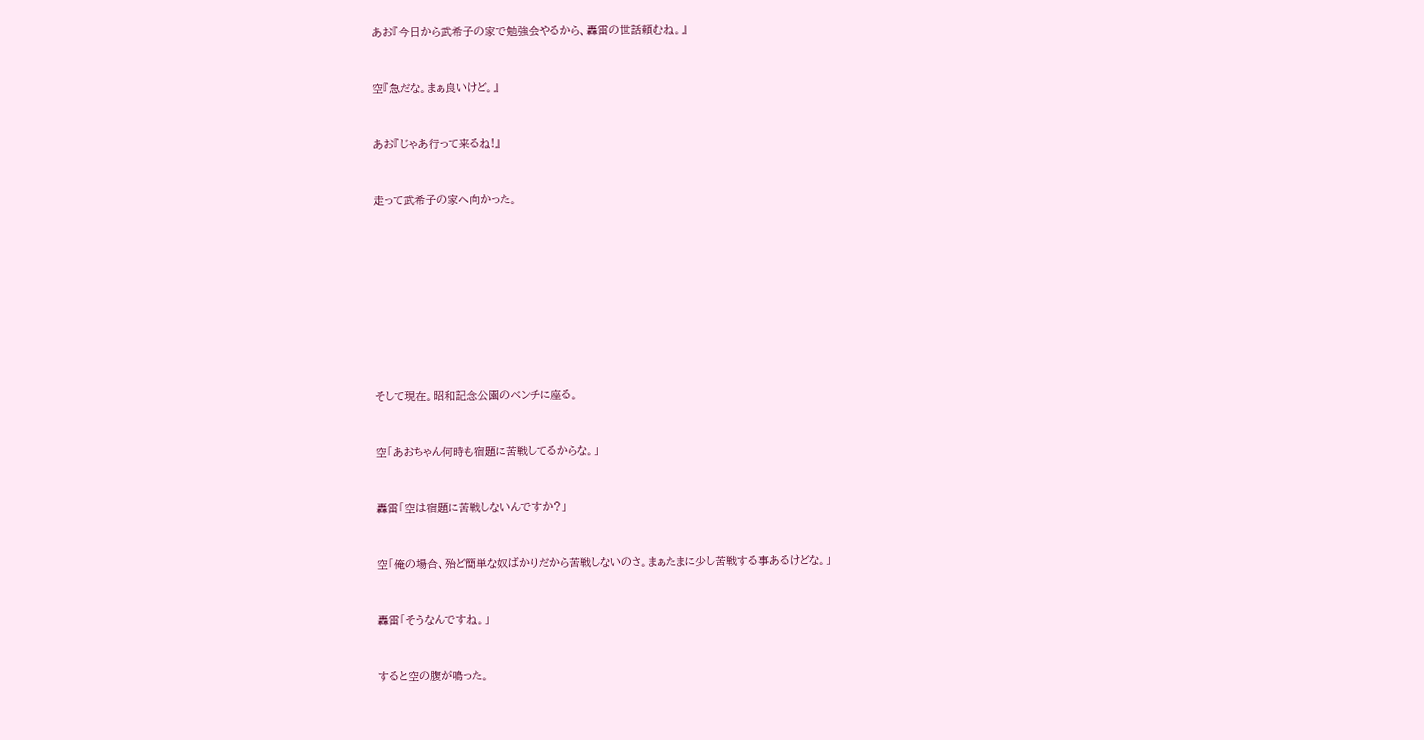あお『今日から武希子の家で勉強会やるから、轟雷の世話頼むね。』



空『急だな。まぁ良いけど。』



あお『じゃあ行って来るね!』



走って武希子の家へ向かった。













そして現在。昭和記念公園のベンチに座る。



空「あおちゃん何時も宿題に苦戦してるからな。」



轟雷「空は宿題に苦戦しないんですか?」



空「俺の場合、殆ど簡単な奴ばかりだから苦戦しないのさ。まぁたまに少し苦戦する事あるけどな。」



轟雷「そうなんですね。」



すると空の腹が鳴った。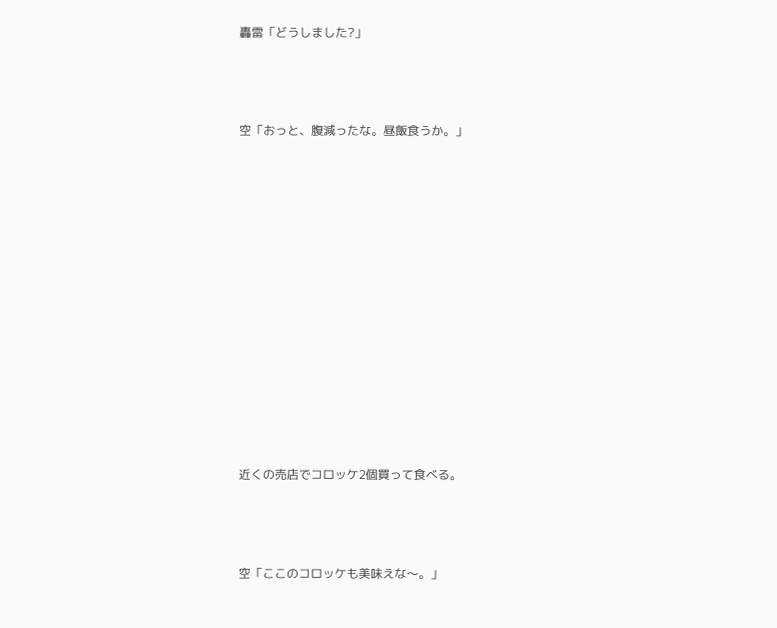轟雷「どうしました?」



空「おっと、腹減ったな。昼飯食うか。」













近くの売店でコロッケ2個買って食べる。



空「ここのコロッケも美味えな〜。」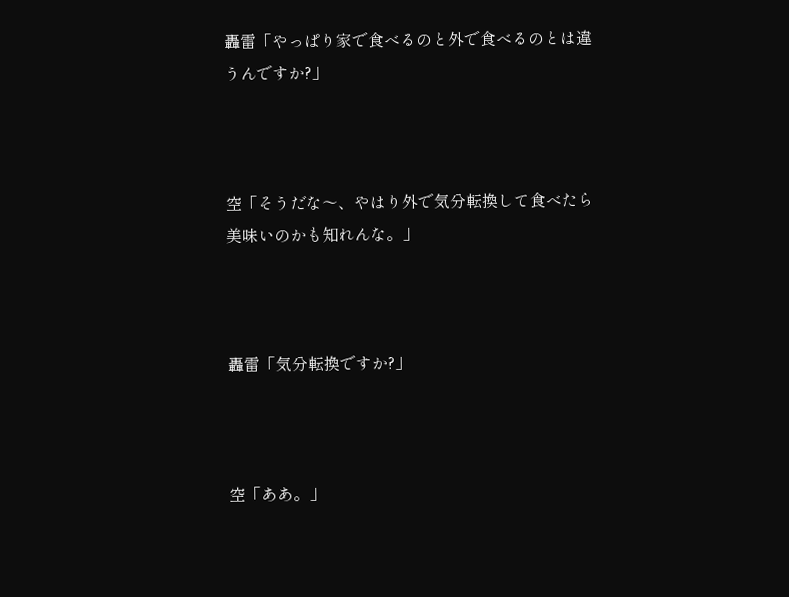轟雷「やっぱり家で食べるのと外で食べるのとは違うんですか?」



空「そうだな〜、やはり外で気分転換して食べたら美味いのかも知れんな。」



轟雷「気分転換ですか?」



空「ああ。」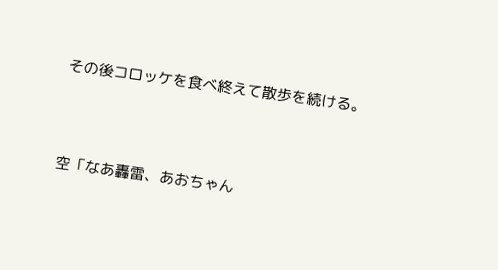その後コロッケを食べ終えて散歩を続ける。



空「なあ轟雷、あおちゃん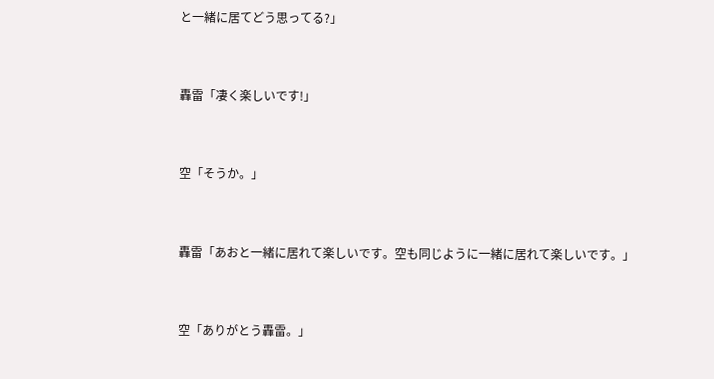と一緒に居てどう思ってる?」



轟雷「凄く楽しいです!」



空「そうか。」



轟雷「あおと一緒に居れて楽しいです。空も同じように一緒に居れて楽しいです。」



空「ありがとう轟雷。」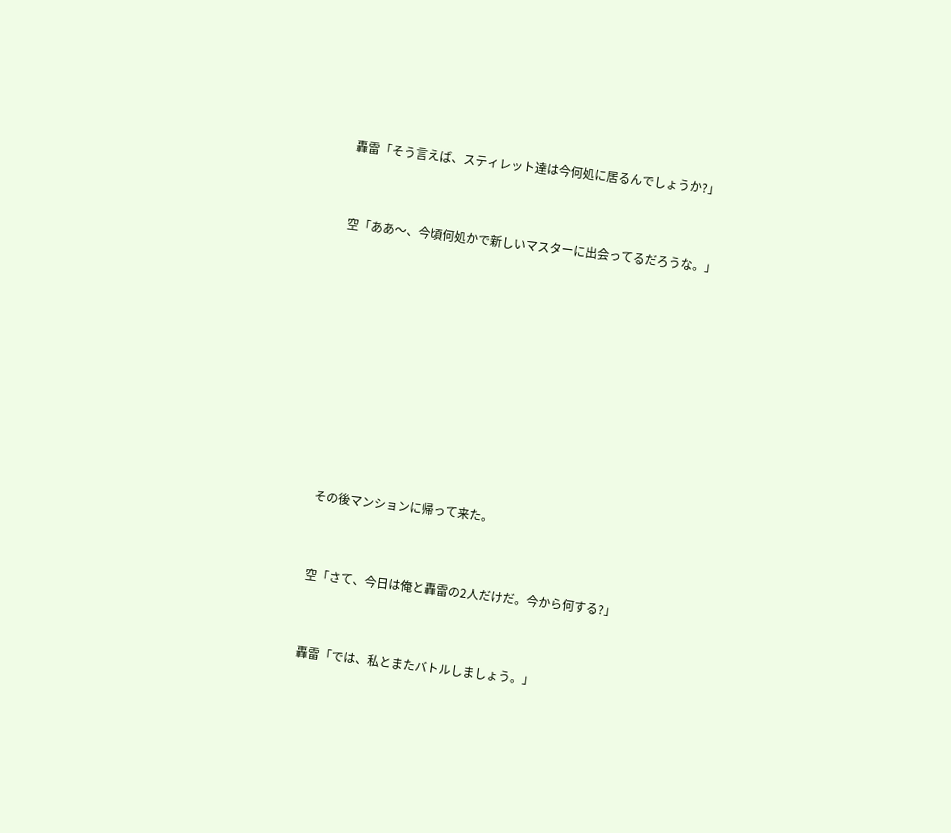轟雷「そう言えば、スティレット達は今何処に居るんでしょうか?」



空「ああ〜、今頃何処かで新しいマスターに出会ってるだろうな。」













その後マンションに帰って来た。



空「さて、今日は俺と轟雷の2人だけだ。今から何する?」



轟雷「では、私とまたバトルしましょう。」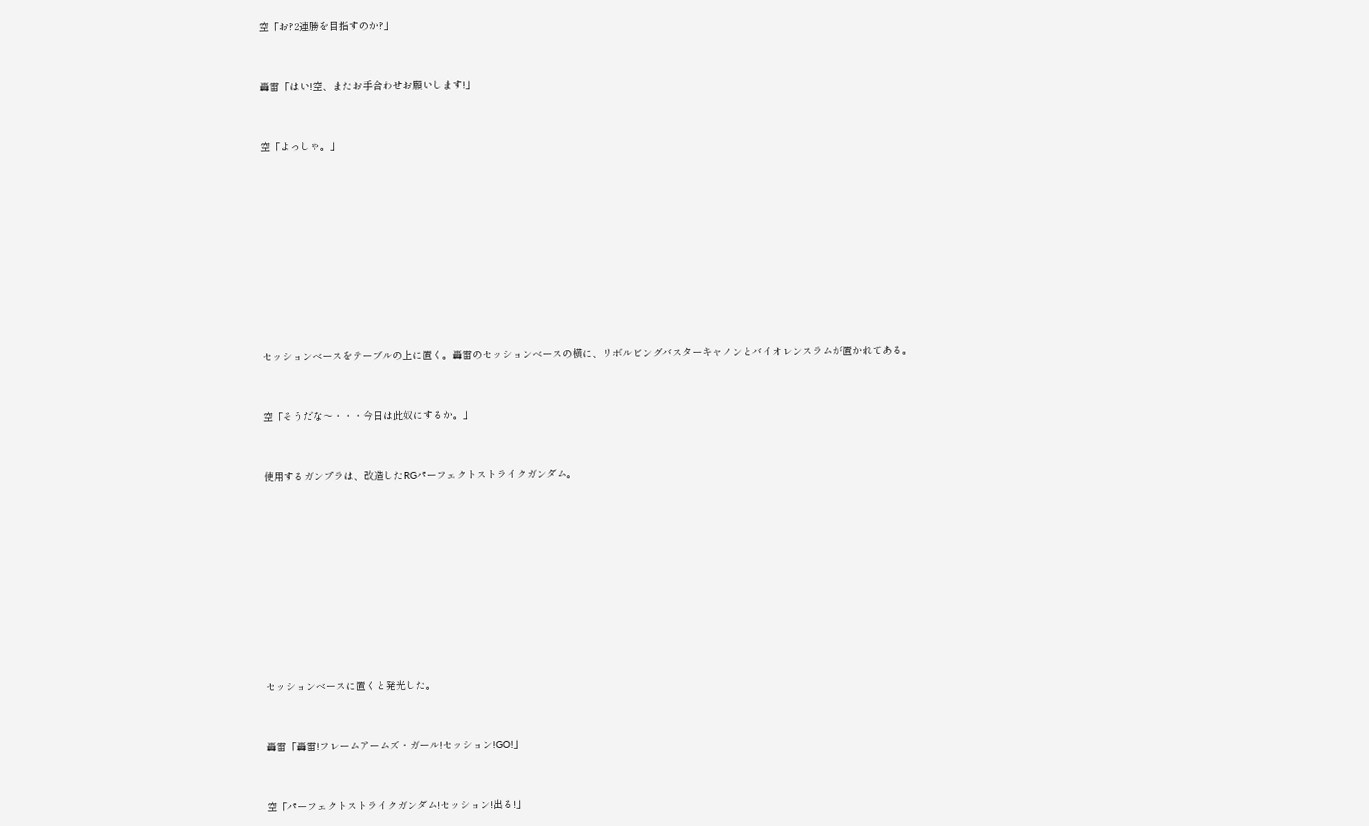空「お?2連勝を目指すのか?」



轟雷「はい!空、またお手合わせお願いします!」



空「よっしゃ。」













セッションベースをテーブルの上に置く。轟雷のセッションベースの横に、リボルビングバスターキャノンとバイオレンスラムが置かれてある。



空「そうだな〜・・・今日は此奴にするか。」



使用するガンプラは、改造したRGパーフェクトストライクガンダム。













セッションベースに置くと発光した。



轟雷「轟雷!フレームアームズ・ガール!セッション!GO!」



空「パーフェクトストライクガンダム!セッション!出る!」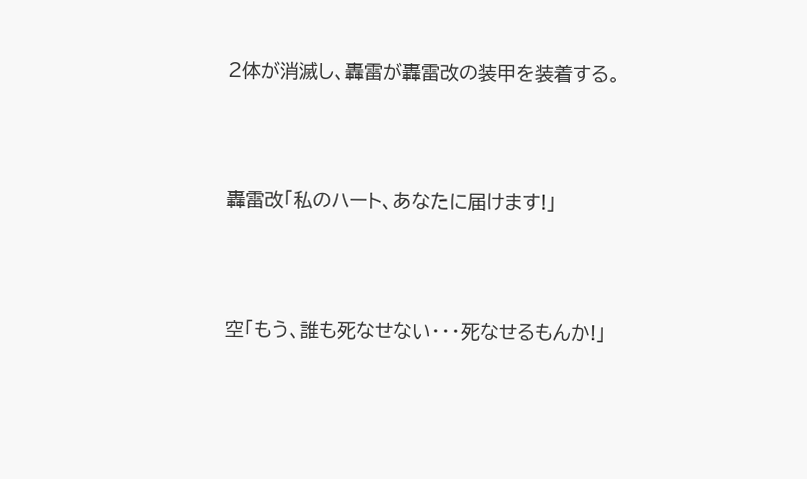2体が消滅し、轟雷が轟雷改の装甲を装着する。



轟雷改「私のハート、あなたに届けます!」



空「もう、誰も死なせない・・・死なせるもんか!」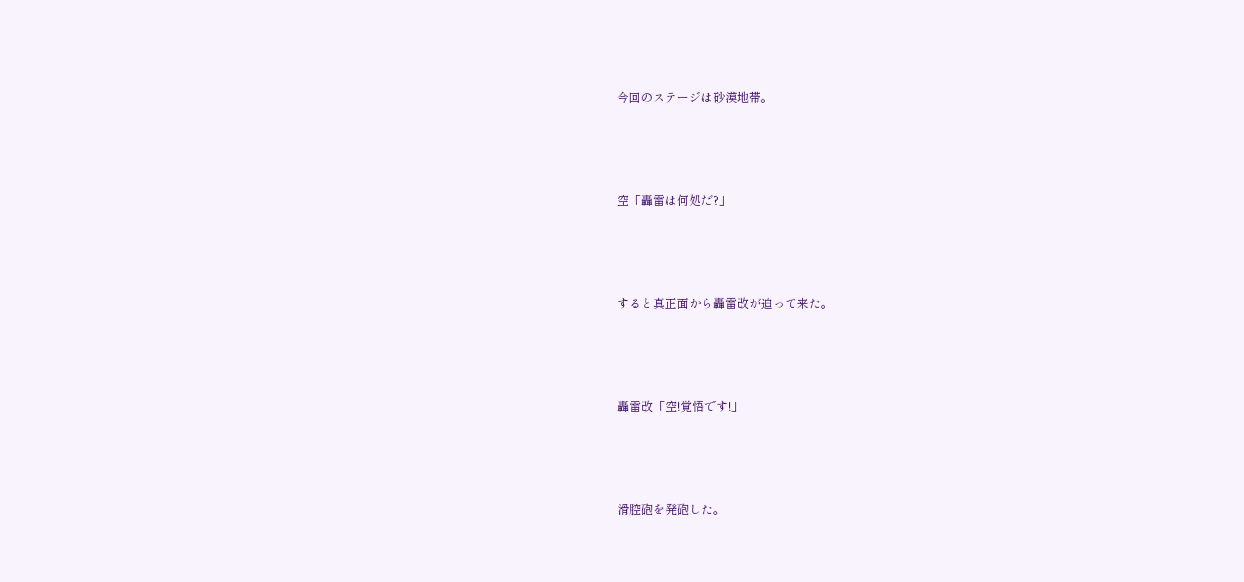今回のステージは砂漠地帯。



空「轟雷は何処だ?」



すると真正面から轟雷改が迫って来た。



轟雷改「空!覚悟です!」



滑腔砲を発砲した。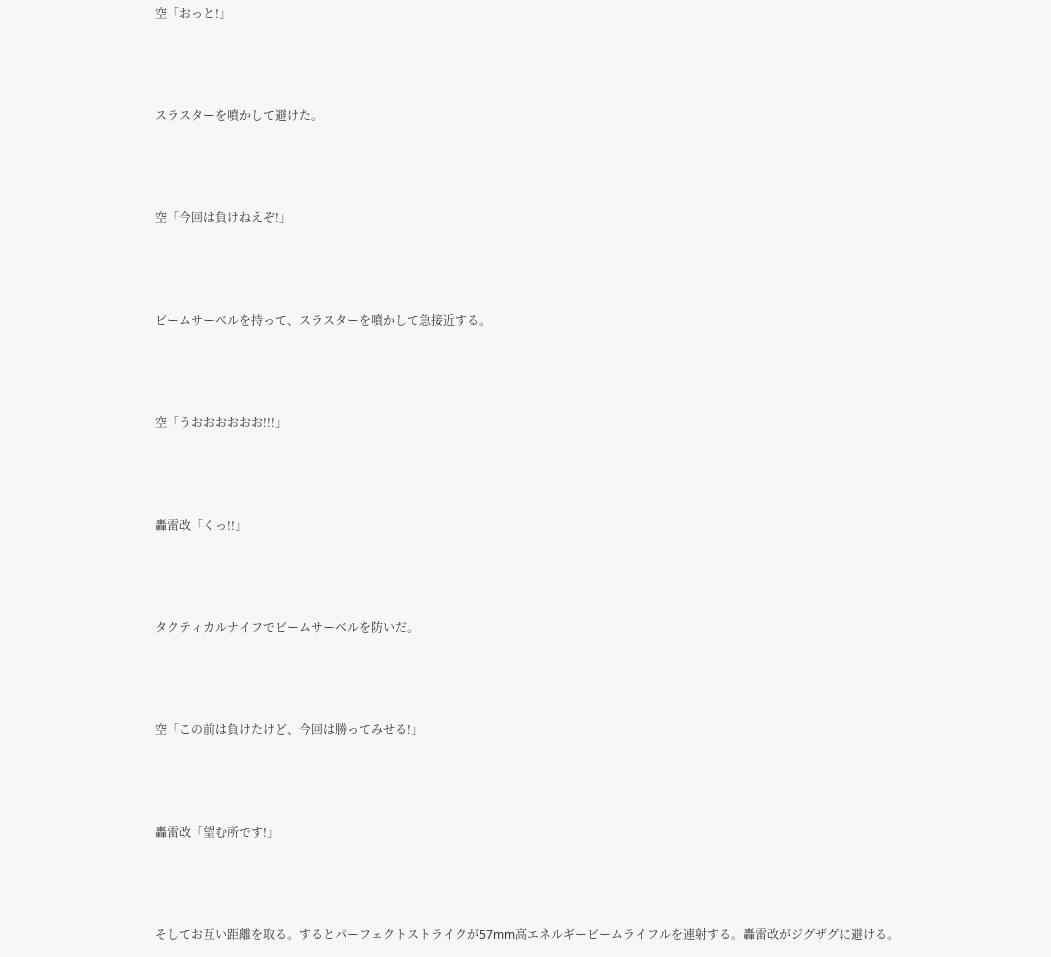空「おっと!」



スラスターを噴かして避けた。



空「今回は負けねえぞ!」



ビームサーベルを持って、スラスターを噴かして急接近する。



空「うおおおおおお!!!」



轟雷改「くっ!!」



タクティカルナイフでビームサーベルを防いだ。



空「この前は負けたけど、今回は勝ってみせる!」



轟雷改「望む所です!」



そしてお互い距離を取る。するとパーフェクトストライクが57mm高エネルギービームライフルを連射する。轟雷改がジグザグに避ける。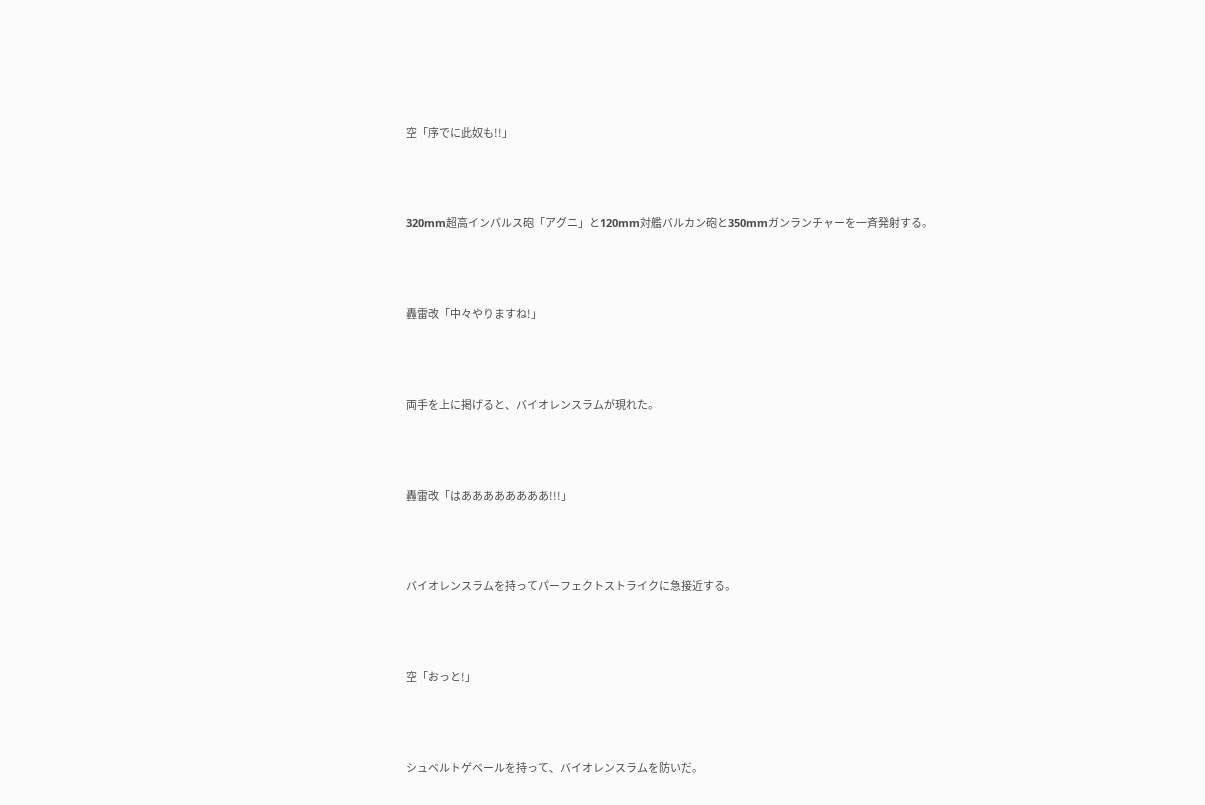空「序でに此奴も!!」



320mm超高インパルス砲「アグニ」と120mm対艦バルカン砲と350mmガンランチャーを一斉発射する。



轟雷改「中々やりますね!」



両手を上に掲げると、バイオレンスラムが現れた。



轟雷改「はああああああああ!!!」



バイオレンスラムを持ってパーフェクトストライクに急接近する。



空「おっと!」



シュベルトゲベールを持って、バイオレンスラムを防いだ。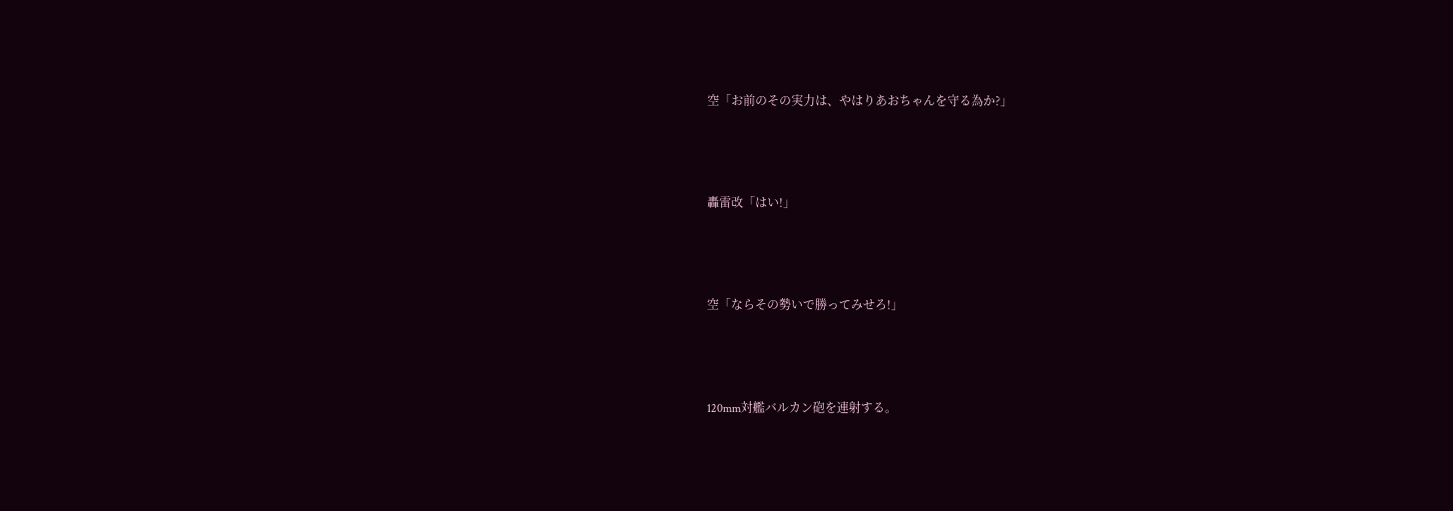空「お前のその実力は、やはりあおちゃんを守る為か?」



轟雷改「はい!」



空「ならその勢いで勝ってみせろ!」



120mm対艦バルカン砲を連射する。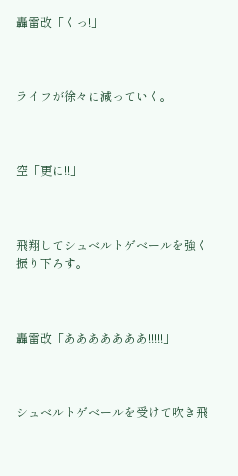轟雷改「くっ!」



ライフが徐々に減っていく。



空「更に!!」



飛翔してシュベルトゲベールを強く振り下ろす。



轟雷改「あああああああ!!!!!」



シュベルトゲベールを受けて吹き飛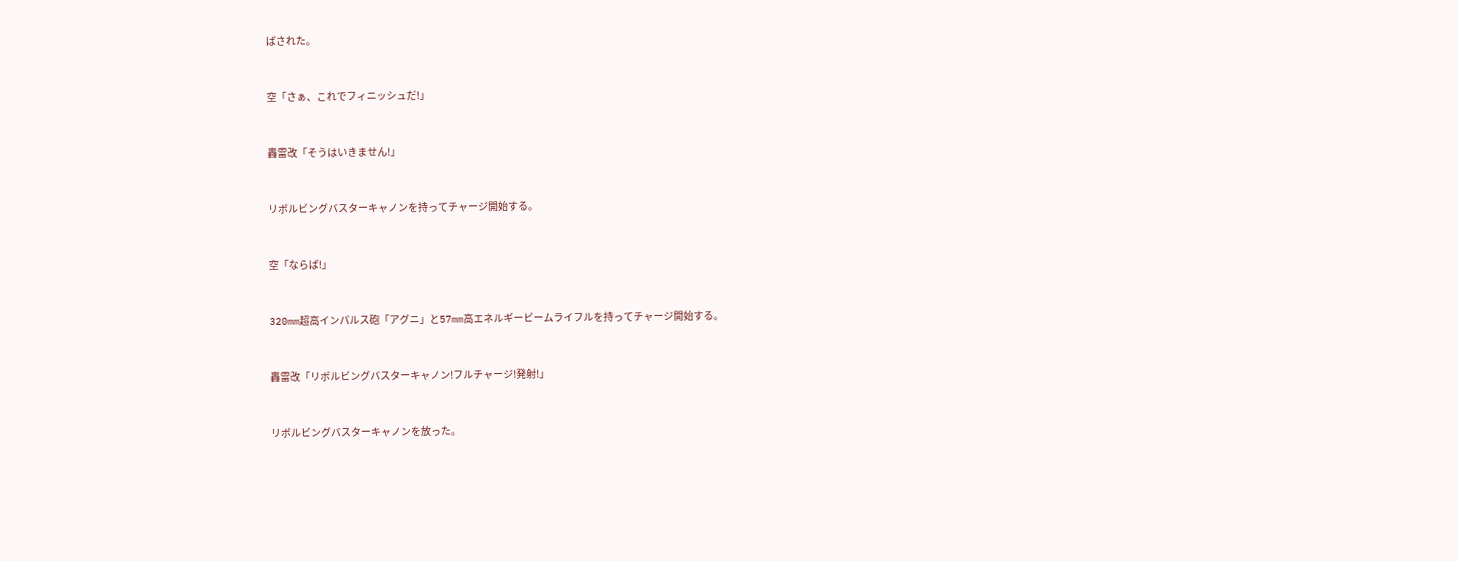ばされた。



空「さぁ、これでフィニッシュだ!」



轟雷改「そうはいきません!」



リボルビングバスターキャノンを持ってチャージ開始する。



空「ならば!」



320mm超高インパルス砲「アグニ」と57mm高エネルギービームライフルを持ってチャージ開始する。



轟雷改「リボルビングバスターキャノン!フルチャージ!発射!」



リボルビングバスターキャノンを放った。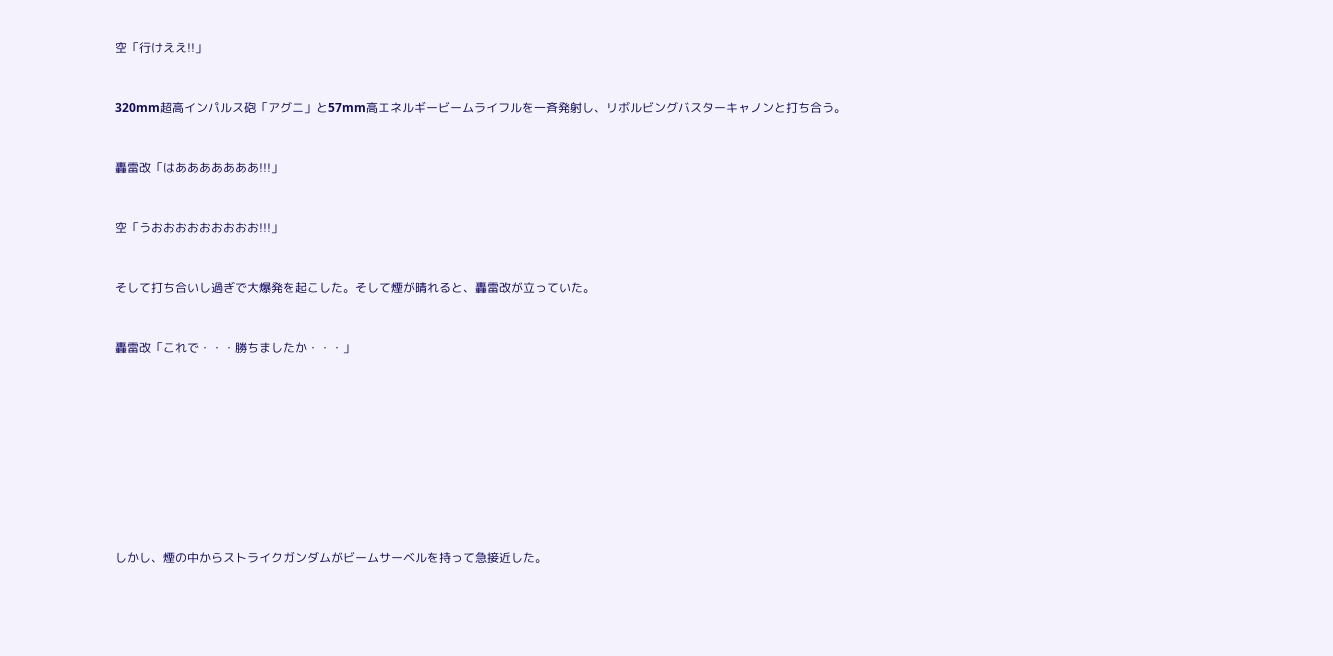空「行けええ!!」



320mm超高インパルス砲「アグニ」と57mm高エネルギービームライフルを一斉発射し、リボルビングバスターキャノンと打ち合う。



轟雷改「はあああああああ!!!」



空「うおおおおおおおおお!!!」



そして打ち合いし過ぎで大爆発を起こした。そして煙が晴れると、轟雷改が立っていた。



轟雷改「これで・・・勝ちましたか・・・」













しかし、煙の中からストライクガンダムがビームサーベルを持って急接近した。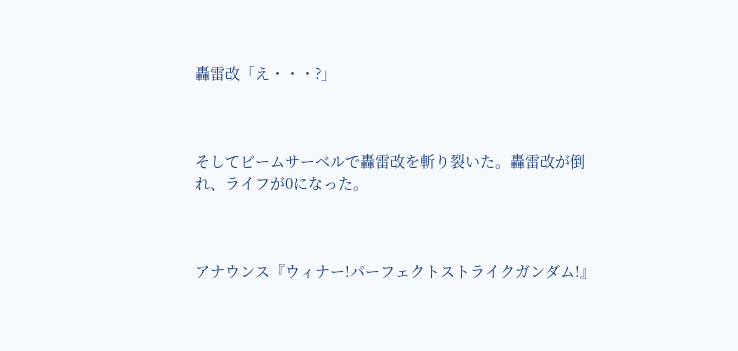轟雷改「え・・・?」



そしてビームサーベルで轟雷改を斬り裂いた。轟雷改が倒れ、ライフが0になった。



アナウンス『ウィナー!パーフェクトストライクガンダム!』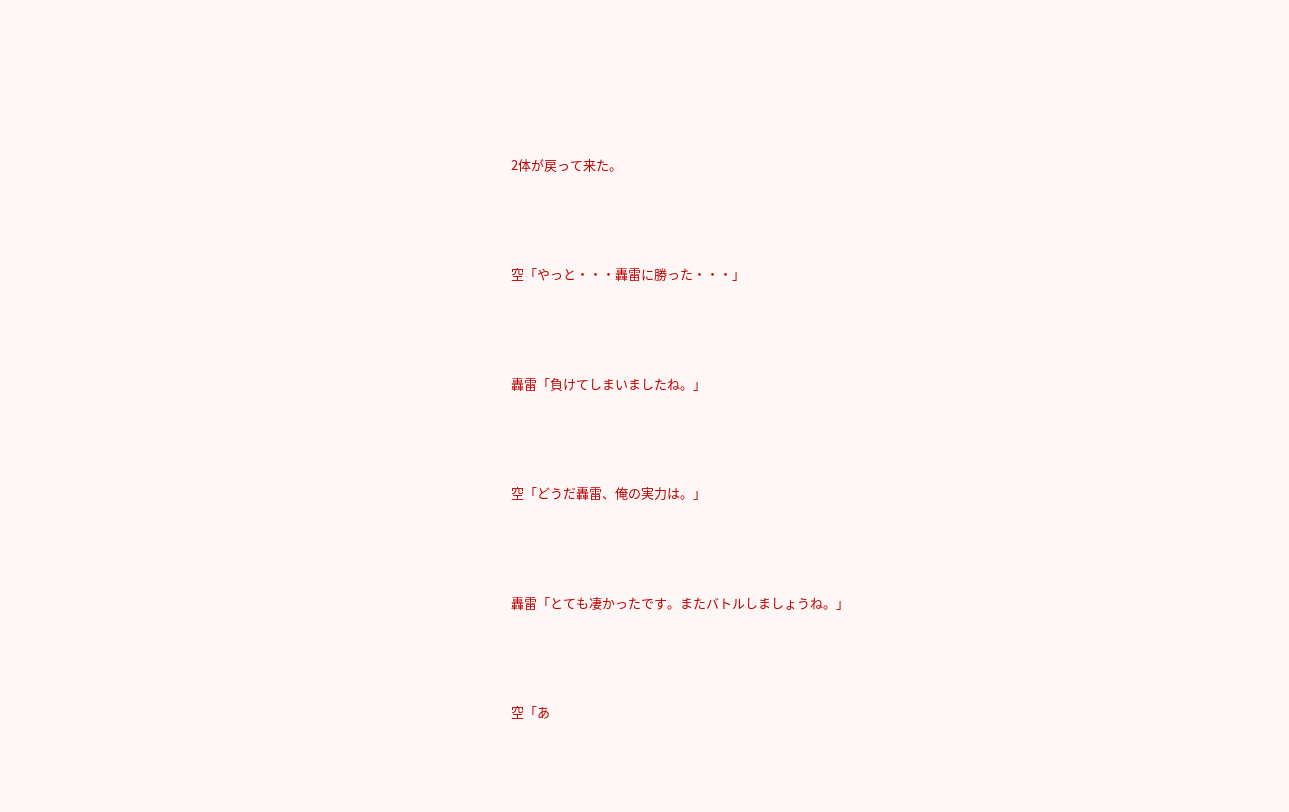2体が戻って来た。



空「やっと・・・轟雷に勝った・・・」



轟雷「負けてしまいましたね。」



空「どうだ轟雷、俺の実力は。」



轟雷「とても凄かったです。またバトルしましょうね。」



空「あ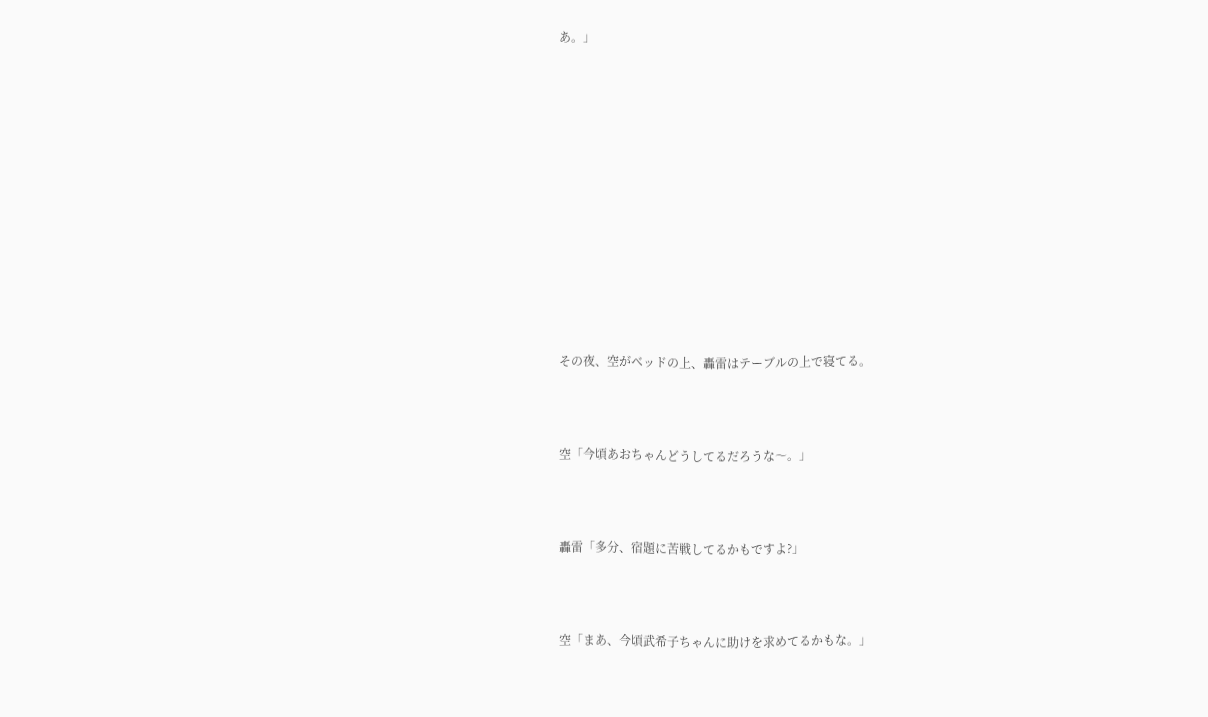あ。」













その夜、空がベッドの上、轟雷はテーブルの上で寝てる。



空「今頃あおちゃんどうしてるだろうな〜。」



轟雷「多分、宿題に苦戦してるかもですよ?」



空「まあ、今頃武希子ちゃんに助けを求めてるかもな。」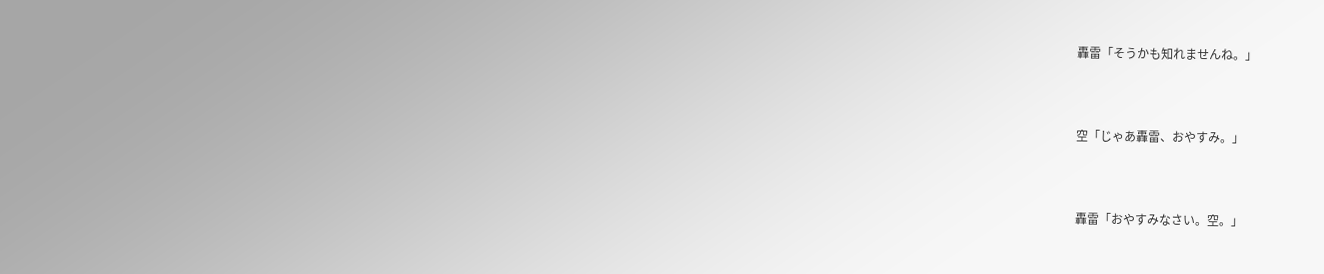轟雷「そうかも知れませんね。」



空「じゃあ轟雷、おやすみ。」



轟雷「おやすみなさい。空。」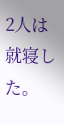2人は就寝した。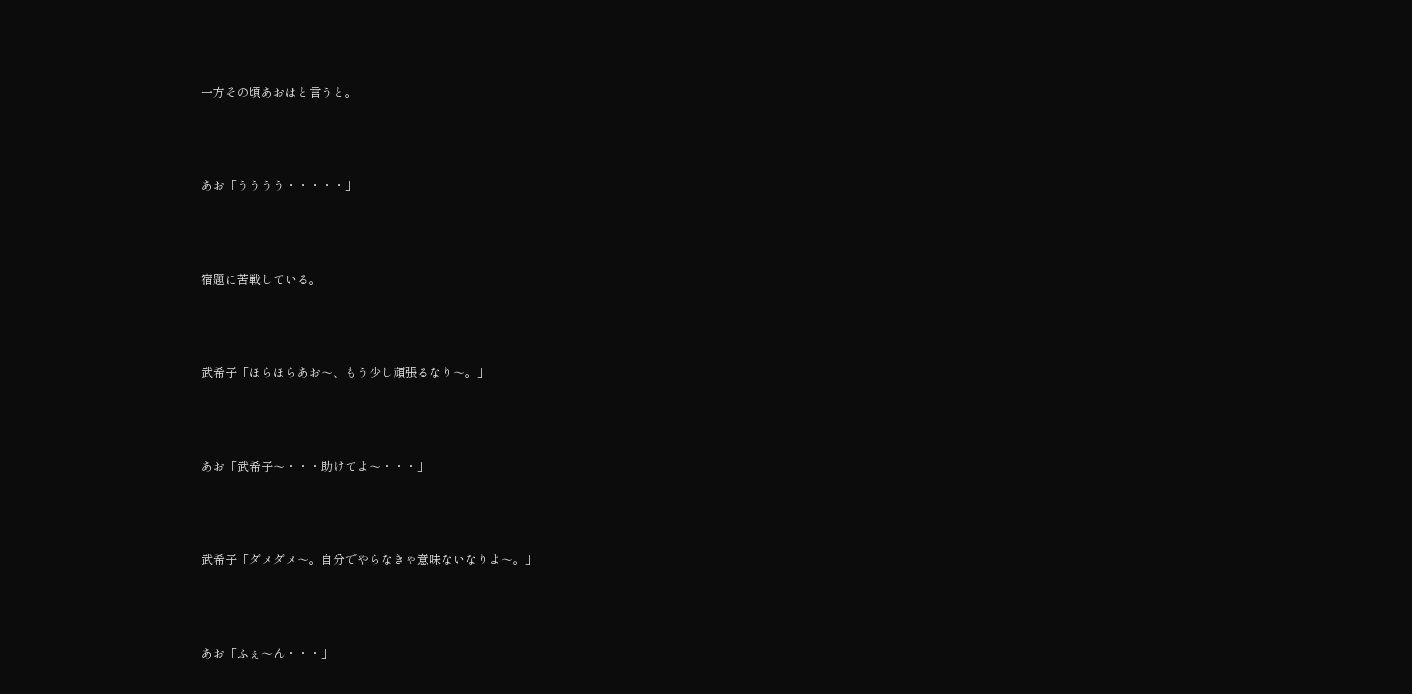一方その頃あおはと言うと。



あお「うううう・・・・・」



宿題に苦戦している。



武希子「ほらほらあお〜、もう少し頑張るなり〜。」



あお「武希子〜・・・助けてよ〜・・・」



武希子「ダメダメ〜。自分でやらなきゃ意味ないなりよ〜。」



あお「ふぇ〜ん・・・」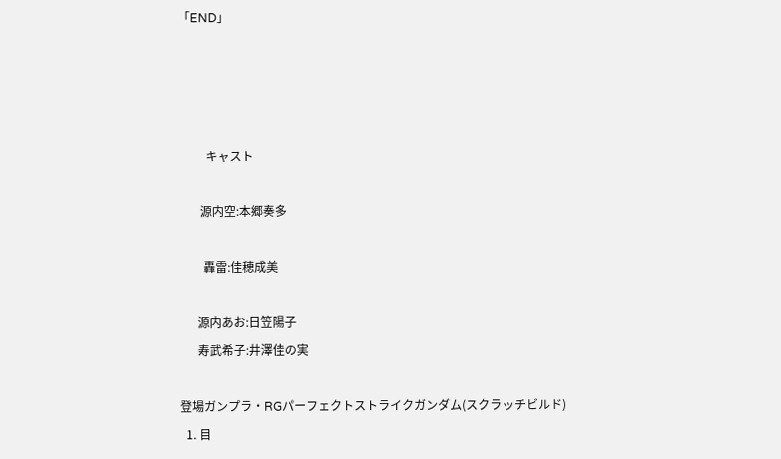「END」




         キャスト

       源内空:本郷奏多

        轟雷:佳穂成美

      源内あお:日笠陽子
      寿武希子:井澤佳の実

登場ガンプラ・RGパーフェクトストライクガンダム(スクラッチビルド)
  1. 目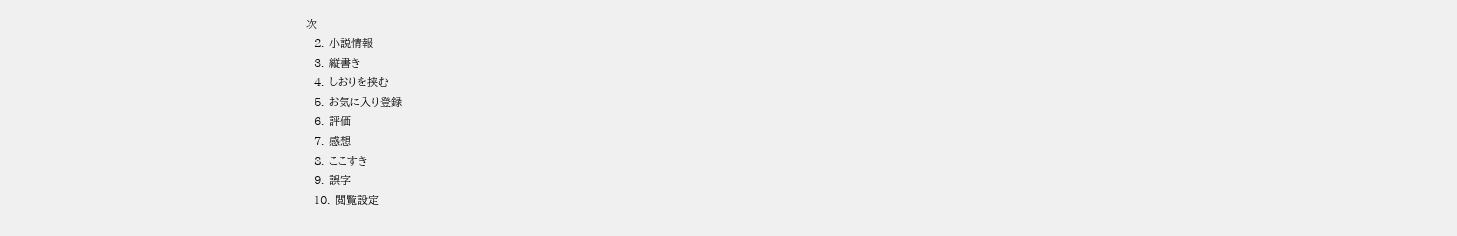次
  2. 小説情報
  3. 縦書き
  4. しおりを挟む
  5. お気に入り登録
  6. 評価
  7. 感想
  8. ここすき
  9. 誤字
  10. 閲覧設定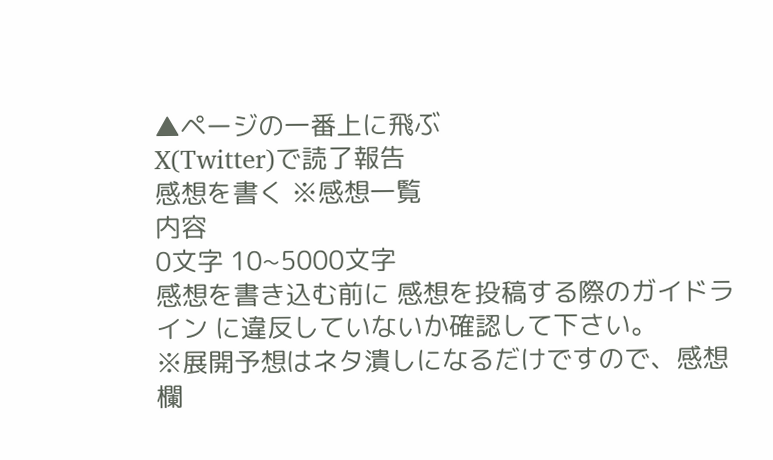▲ページの一番上に飛ぶ
X(Twitter)で読了報告
感想を書く ※感想一覧
内容
0文字 10~5000文字
感想を書き込む前に 感想を投稿する際のガイドライン に違反していないか確認して下さい。
※展開予想はネタ潰しになるだけですので、感想欄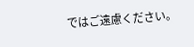ではご遠慮ください。